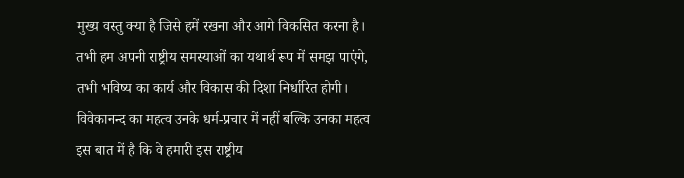मुख्य वस्तु क्या है जिसे हमें रखना और आगे विकसित करना है। तभी हम अपनी राष्ट्रीय समस्याओं का यथार्थ रूप में समझ पाएंगे, तभी भविष्य का कार्य और विकास की दिशा निर्धारित होगी।
विवेकानन्द का महत्व उनके धर्म-प्रचार में नहीं बल्कि उनका महत्व इस बात में है कि वे हमारी इस राष्ट्रीय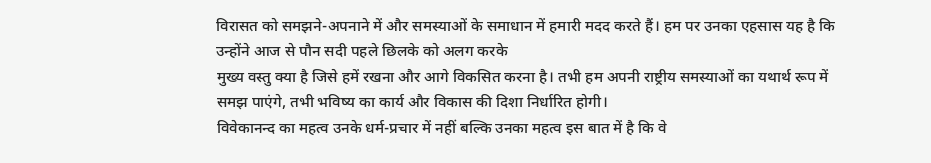विरासत को समझने-अपनाने में और समस्याओं के समाधान में हमारी मदद करते हैं। हम पर उनका एहसास यह है कि उन्होंने आज से पौन सदी पहले छिलके को अलग करके
मुख्य वस्तु क्या है जिसे हमें रखना और आगे विकसित करना है। तभी हम अपनी राष्ट्रीय समस्याओं का यथार्थ रूप में समझ पाएंगे, तभी भविष्य का कार्य और विकास की दिशा निर्धारित होगी।
विवेकानन्द का महत्व उनके धर्म-प्रचार में नहीं बल्कि उनका महत्व इस बात में है कि वे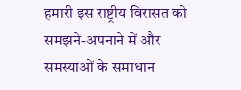हमारी इस राष्ट्रीय विरासत को समझने-अपनाने में और समस्याओं के समाधान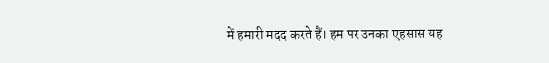में हमारी मदद करते हैं। हम पर उनका एहसास यह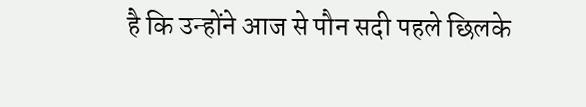है कि उन्होंने आज से पौन सदी पहले छिलके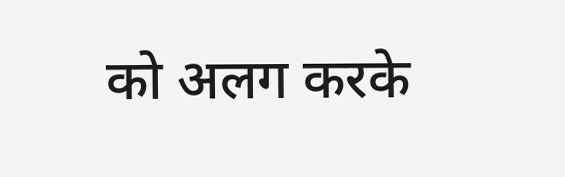को अलग करके